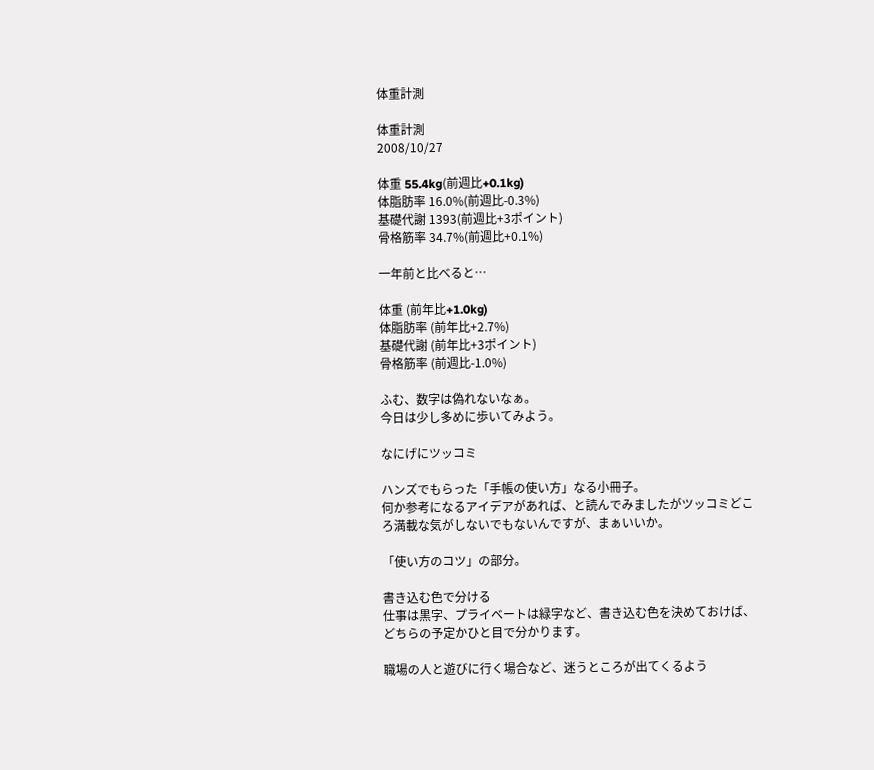体重計測

体重計測
2008/10/27

体重 55.4kg(前週比+0.1kg)
体脂肪率 16.0%(前週比-0.3%)
基礎代謝 1393(前週比+3ポイント)
骨格筋率 34.7%(前週比+0.1%)

一年前と比べると…

体重 (前年比+1.0kg)
体脂肪率 (前年比+2.7%)
基礎代謝 (前年比+3ポイント)
骨格筋率 (前週比-1.0%)

ふむ、数字は偽れないなぁ。
今日は少し多めに歩いてみよう。

なにげにツッコミ

ハンズでもらった「手帳の使い方」なる小冊子。
何か参考になるアイデアがあれば、と読んでみましたがツッコミどころ満載な気がしないでもないんですが、まぁいいか。

「使い方のコツ」の部分。

書き込む色で分ける
仕事は黒字、プライベートは緑字など、書き込む色を決めておけば、どちらの予定かひと目で分かります。

職場の人と遊びに行く場合など、迷うところが出てくるよう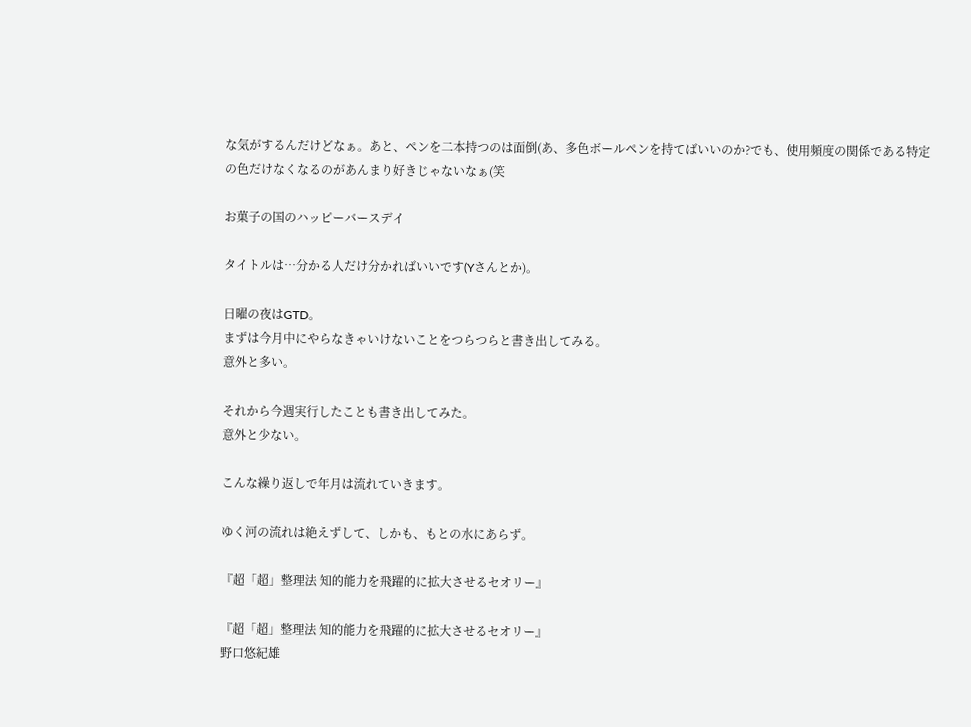な気がするんだけどなぁ。あと、ペンを二本持つのは面倒(あ、多色ボールペンを持てばいいのか?でも、使用頻度の関係である特定の色だけなくなるのがあんまり好きじゃないなぁ(笑

お菓子の国のハッピーバースデイ

タイトルは…分かる人だけ分かればいいです(Yさんとか)。

日曜の夜はGTD。
まずは今月中にやらなきゃいけないことをつらつらと書き出してみる。
意外と多い。

それから今週実行したことも書き出してみた。
意外と少ない。

こんな繰り返しで年月は流れていきます。

ゆく河の流れは絶えずして、しかも、もとの水にあらず。

『超「超」整理法 知的能力を飛躍的に拡大させるセオリー』

『超「超」整理法 知的能力を飛躍的に拡大させるセオリー』
野口悠紀雄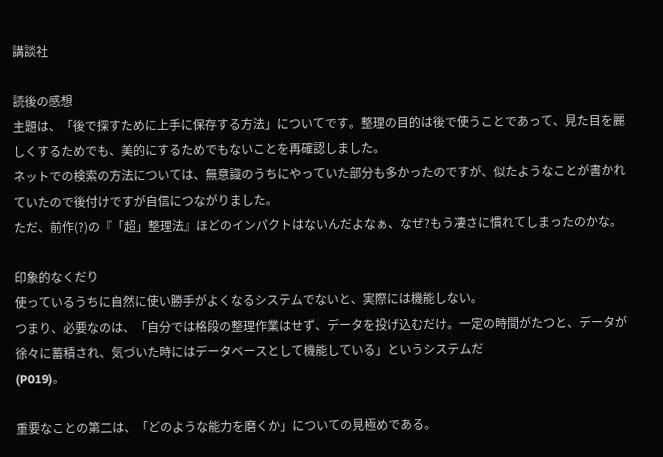講談社

読後の感想
主題は、「後で探すために上手に保存する方法」についてです。整理の目的は後で使うことであって、見た目を麗しくするためでも、美的にするためでもないことを再確認しました。
ネットでの検索の方法については、無意識のうちにやっていた部分も多かったのですが、似たようなことが書かれていたので後付けですが自信につながりました。
ただ、前作(?)の『「超」整理法』ほどのインパクトはないんだよなぁ、なぜ?もう凄さに慣れてしまったのかな。

印象的なくだり
使っているうちに自然に使い勝手がよくなるシステムでないと、実際には機能しない。
つまり、必要なのは、「自分では格段の整理作業はせず、データを投げ込むだけ。一定の時間がたつと、データが徐々に蓄積され、気づいた時にはデータベースとして機能している」というシステムだ
(P019)。

重要なことの第二は、「どのような能力を磨くか」についての見極めである。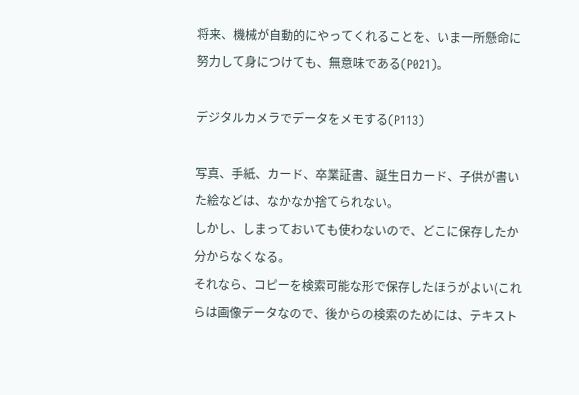将来、機械が自動的にやってくれることを、いま一所懸命に努力して身につけても、無意味である(P021)。

デジタルカメラでデータをメモする(P113)

写真、手紙、カード、卒業証書、誕生日カード、子供が書いた絵などは、なかなか捨てられない。
しかし、しまっておいても使わないので、どこに保存したか分からなくなる。
それなら、コピーを検索可能な形で保存したほうがよい(これらは画像データなので、後からの検索のためには、テキスト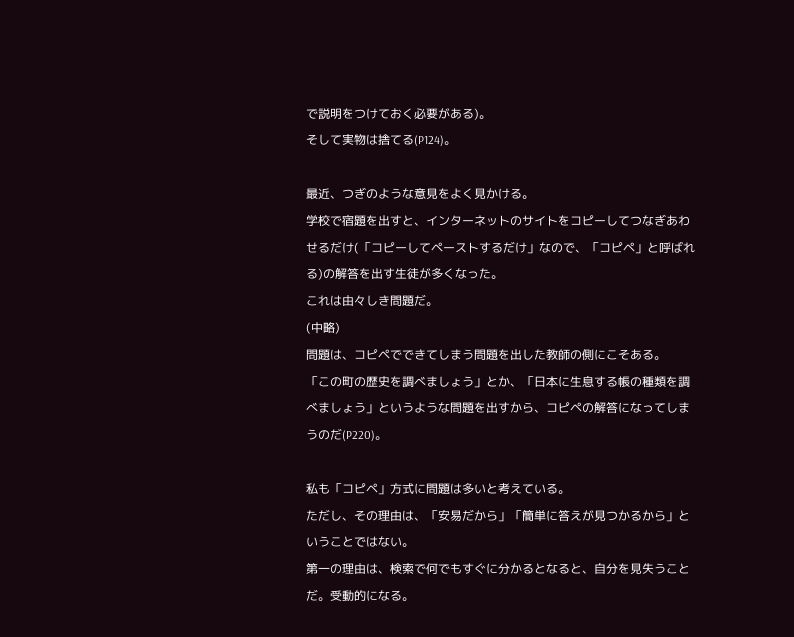で説明をつけておく必要がある)。
そして実物は捨てる(P124)。

最近、つぎのような意見をよく見かける。
学校で宿題を出すと、インターネットのサイトをコピーしてつなぎあわせるだけ(「コピーしてペーストするだけ」なので、「コピペ」と呼ばれる)の解答を出す生徒が多くなった。
これは由々しき問題だ。
(中略)
問題は、コピペでできてしまう問題を出した教師の側にこそある。
「この町の歴史を調べましょう」とか、「日本に生息する帳の種類を調べましょう」というような問題を出すから、コピペの解答になってしまうのだ(P220)。

私も「コピペ」方式に問題は多いと考えている。
ただし、その理由は、「安易だから」「簡単に答えが見つかるから」ということではない。
第一の理由は、検索で何でもすぐに分かるとなると、自分を見失うことだ。受動的になる。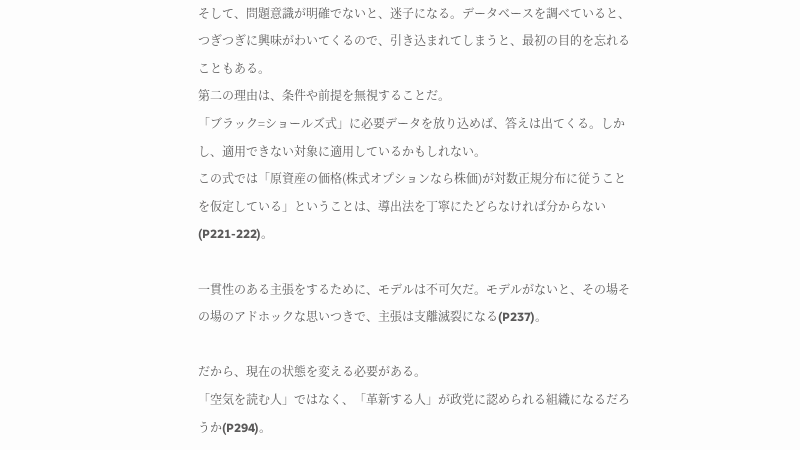そして、問題意識が明確でないと、迷子になる。データベースを調べていると、つぎつぎに興味がわいてくるので、引き込まれてしまうと、最初の目的を忘れることもある。
第二の理由は、条件や前提を無視することだ。
「ブラック=ショールズ式」に必要データを放り込めば、答えは出てくる。しかし、適用できない対象に適用しているかもしれない。
この式では「原資産の価格(株式オプションなら株価)が対数正規分布に従うことを仮定している」ということは、導出法を丁寧にたどらなければ分からない(P221-222)。

一貫性のある主張をするために、モデルは不可欠だ。モデルがないと、その場その場のアドホックな思いつきで、主張は支離滅裂になる(P237)。

だから、現在の状態を変える必要がある。
「空気を読む人」ではなく、「革新する人」が政党に認められる組織になるだろうか(P294)。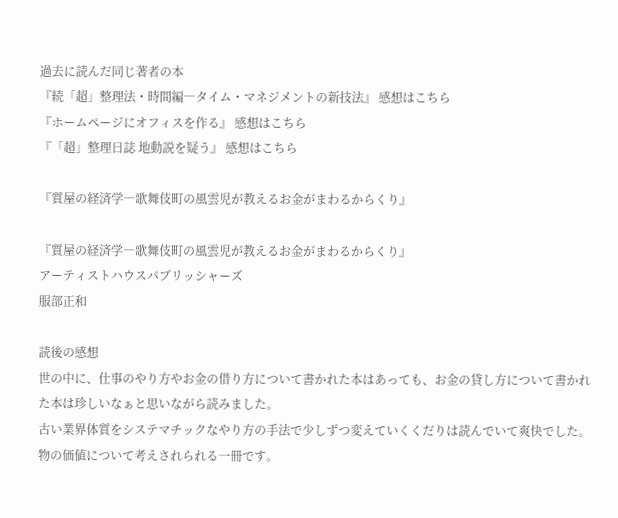過去に読んだ同じ著者の本
『続「超」整理法・時間編―タイム・マネジメントの新技法』 感想はこちら
『ホームページにオフィスを作る』 感想はこちら
『「超」整理日誌 地動説を疑う』 感想はこちら

『質屋の経済学―歌舞伎町の風雲児が教えるお金がまわるからくり』

『質屋の経済学―歌舞伎町の風雲児が教えるお金がまわるからくり』
アーティストハウスパブリッシャーズ
服部正和

読後の感想
世の中に、仕事のやり方やお金の借り方について書かれた本はあっても、お金の貸し方について書かれた本は珍しいなぁと思いながら読みました。
古い業界体質をシステマチックなやり方の手法で少しずつ変えていくくだりは読んでいて爽快でした。物の価値について考えされられる一冊です。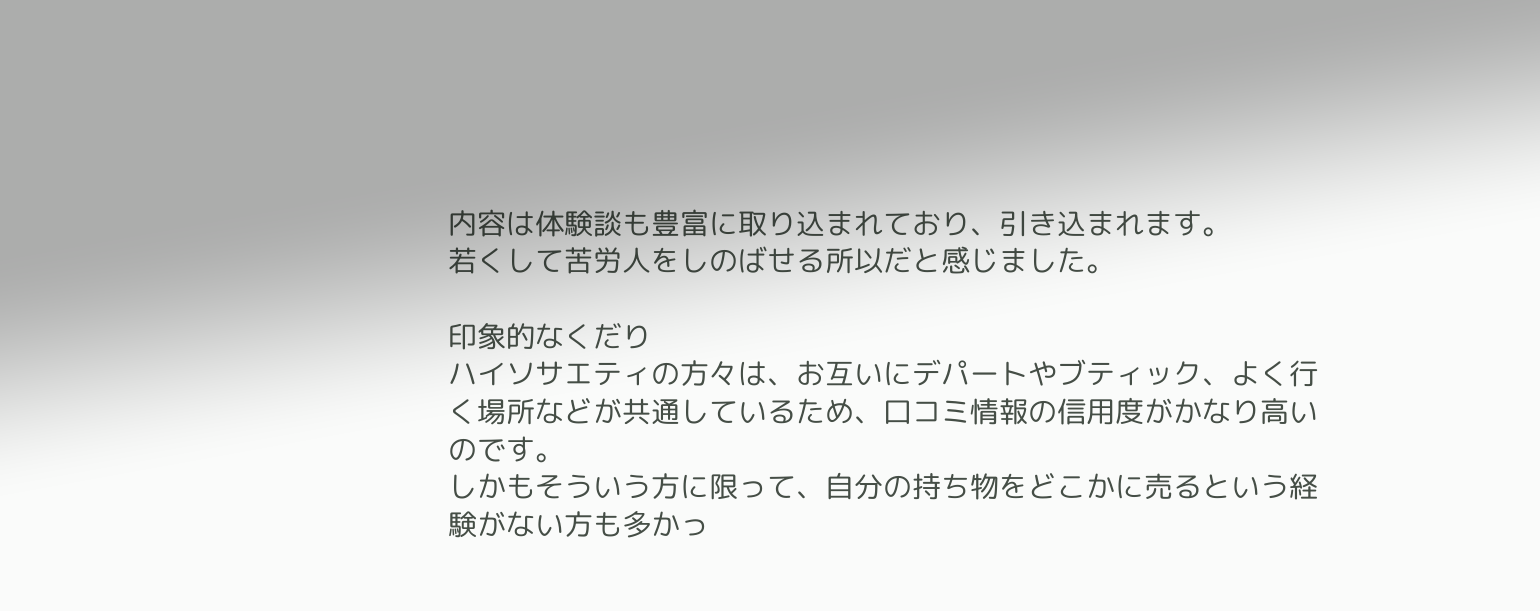内容は体験談も豊富に取り込まれており、引き込まれます。
若くして苦労人をしのばせる所以だと感じました。

印象的なくだり
ハイソサエティの方々は、お互いにデパートやブティック、よく行く場所などが共通しているため、口コミ情報の信用度がかなり高いのです。
しかもそういう方に限って、自分の持ち物をどこかに売るという経験がない方も多かっ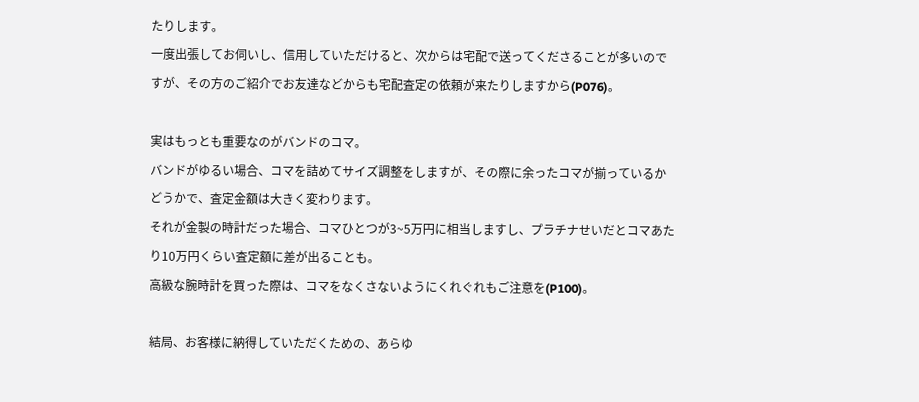たりします。
一度出張してお伺いし、信用していただけると、次からは宅配で送ってくださることが多いのですが、その方のご紹介でお友達などからも宅配査定の依頼が来たりしますから(P076)。

実はもっとも重要なのがバンドのコマ。
バンドがゆるい場合、コマを詰めてサイズ調整をしますが、その際に余ったコマが揃っているかどうかで、査定金額は大きく変わります。
それが金製の時計だった場合、コマひとつが3~5万円に相当しますし、プラチナせいだとコマあたり10万円くらい査定額に差が出ることも。
高級な腕時計を買った際は、コマをなくさないようにくれぐれもご注意を(P100)。

結局、お客様に納得していただくための、あらゆ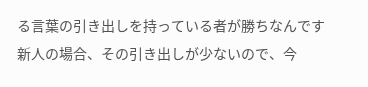る言葉の引き出しを持っている者が勝ちなんです
新人の場合、その引き出しが少ないので、今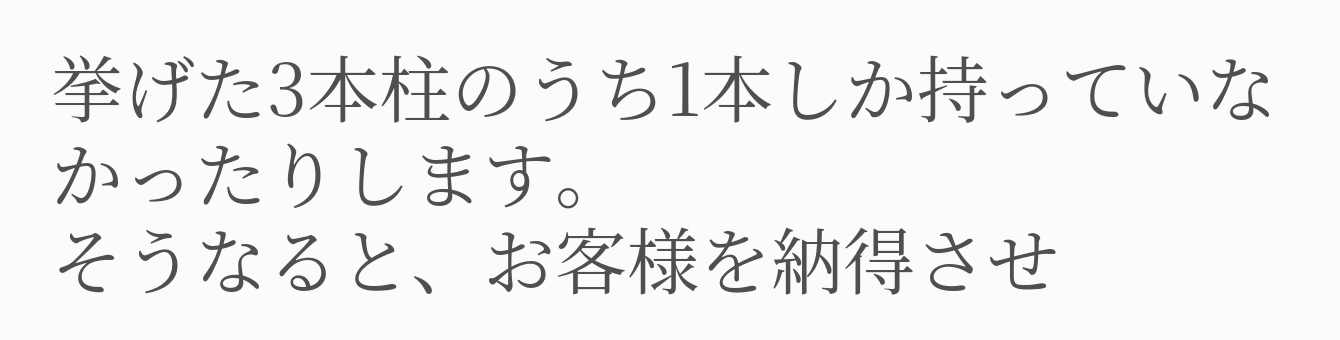挙げた3本柱のうち1本しか持っていなかったりします。
そうなると、お客様を納得させ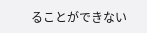ることができない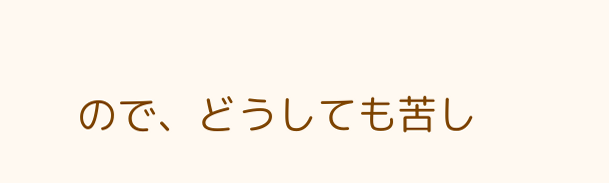ので、どうしても苦し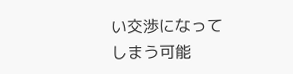い交渉になってしまう可能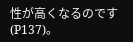性が高くなるのです(P137)。